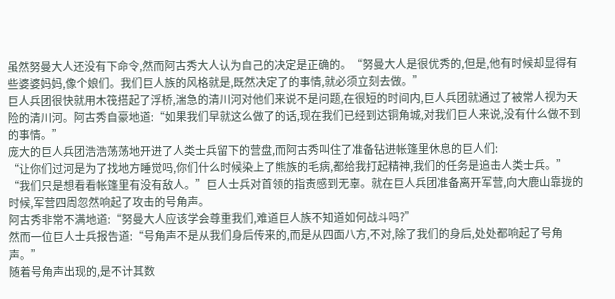虽然努曼大人还没有下命令,然而阿古秀大人认为自己的决定是正确的。“努曼大人是很优秀的,但是,他有时候却显得有些婆婆妈妈,像个娘们。我们巨人族的风格就是,既然决定了的事情,就必须立刻去做。”
巨人兵团很快就用木筏搭起了浮桥,湍急的清川河对他们来说不是问题,在很短的时间内,巨人兵团就通过了被常人视为天险的清川河。阿古秀自豪地道:“如果我们早就这么做了的话,现在我们已经到达铜角城,对我们巨人来说,没有什么做不到的事情。”
庞大的巨人兵团浩浩荡荡地开进了人类士兵留下的营盘,而阿古秀叫住了准备钻进帐篷里休息的巨人们:
“让你们过河是为了找地方睡觉吗,你们什么时候染上了熊族的毛病,都给我打起精神,我们的任务是追击人类士兵。”
“我们只是想看看帐篷里有没有敌人。”巨人士兵对首领的指责感到无辜。就在巨人兵团准备离开军营,向大鹿山靠拢的时候,军营四周忽然响起了攻击的号角声。
阿古秀非常不满地道:“努曼大人应该学会尊重我们,难道巨人族不知道如何战斗吗?”
然而一位巨人士兵报告道:“号角声不是从我们身后传来的,而是从四面八方,不对,除了我们的身后,处处都响起了号角声。”
随着号角声出现的,是不计其数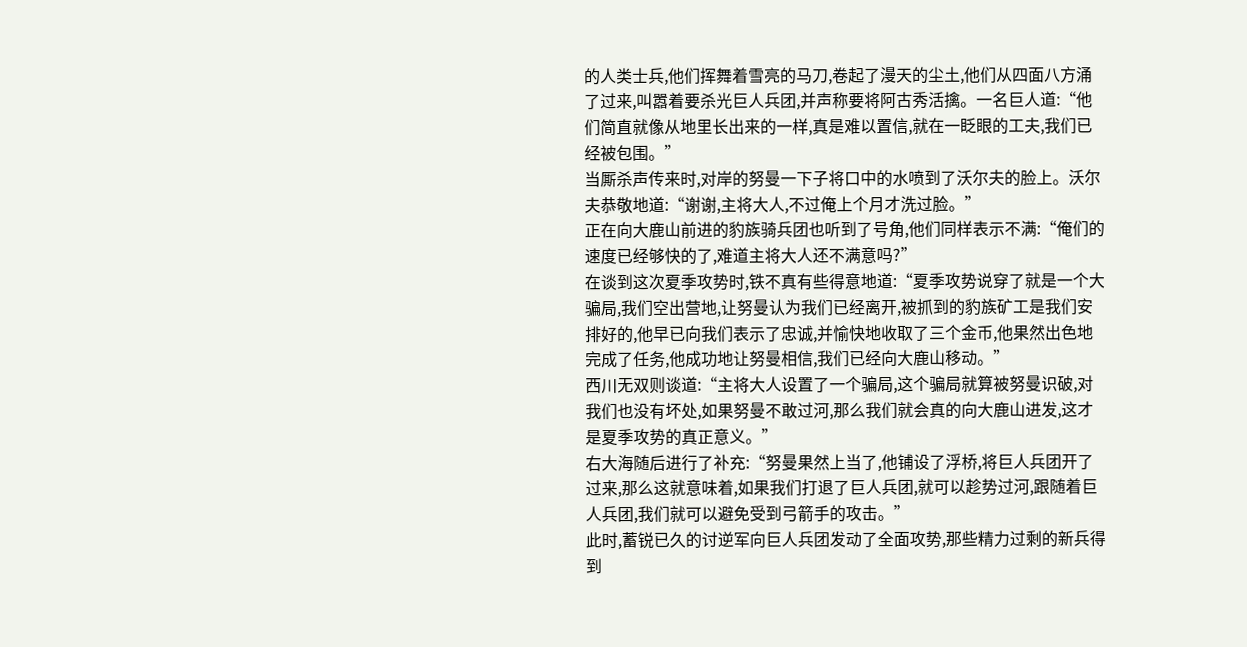的人类士兵,他们挥舞着雪亮的马刀,卷起了漫天的尘土,他们从四面八方涌了过来,叫嚣着要杀光巨人兵团,并声称要将阿古秀活擒。一名巨人道:“他们简直就像从地里长出来的一样,真是难以置信,就在一眨眼的工夫,我们已经被包围。”
当厮杀声传来时,对岸的努曼一下子将口中的水喷到了沃尔夫的脸上。沃尔夫恭敬地道:“谢谢,主将大人,不过俺上个月才洗过脸。”
正在向大鹿山前进的豹族骑兵团也听到了号角,他们同样表示不满:“俺们的速度已经够快的了,难道主将大人还不满意吗?”
在谈到这次夏季攻势时,铁不真有些得意地道:“夏季攻势说穿了就是一个大骗局,我们空出营地,让努曼认为我们已经离开,被抓到的豹族矿工是我们安排好的,他早已向我们表示了忠诚,并愉快地收取了三个金币,他果然出色地完成了任务,他成功地让努曼相信,我们已经向大鹿山移动。”
西川无双则谈道:“主将大人设置了一个骗局,这个骗局就算被努曼识破,对我们也没有坏处,如果努曼不敢过河,那么我们就会真的向大鹿山进发,这才是夏季攻势的真正意义。”
右大海随后进行了补充:“努曼果然上当了,他铺设了浮桥,将巨人兵团开了过来,那么这就意味着,如果我们打退了巨人兵团,就可以趁势过河,跟随着巨人兵团,我们就可以避免受到弓箭手的攻击。”
此时,蓄锐已久的讨逆军向巨人兵团发动了全面攻势,那些精力过剩的新兵得到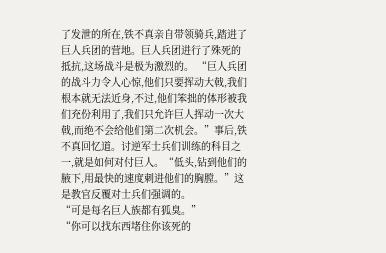了发泄的所在,铁不真亲自带领骑兵,踏进了巨人兵团的营地。巨人兵团进行了殊死的抵抗,这场战斗是极为激烈的。 “巨人兵团的战斗力令人心惊,他们只要挥动大戟,我们根本就无法近身,不过,他们笨拙的体形被我们充份利用了,我们只允许巨人挥动一次大戟,而绝不会给他们第二次机会。”事后,铁不真回忆道。讨逆军士兵们训练的科目之一,就是如何对付巨人。“低头,钻到他们的腋下,用最快的速度刺进他们的胸膛。”这是教官反覆对士兵们强调的。
“可是每名巨人族都有狐臭。”
“你可以找东西堵住你该死的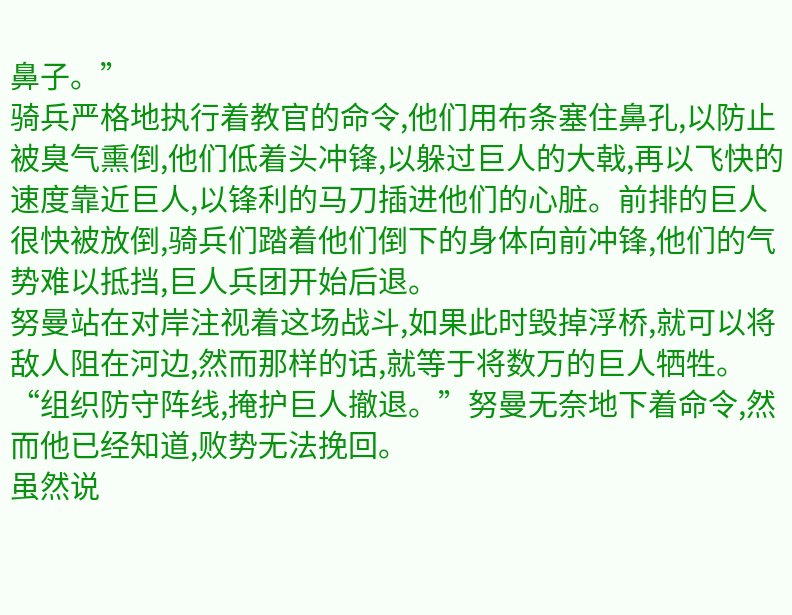鼻子。”
骑兵严格地执行着教官的命令,他们用布条塞住鼻孔,以防止被臭气熏倒,他们低着头冲锋,以躲过巨人的大戟,再以飞快的速度靠近巨人,以锋利的马刀插进他们的心脏。前排的巨人很快被放倒,骑兵们踏着他们倒下的身体向前冲锋,他们的气势难以抵挡,巨人兵团开始后退。
努曼站在对岸注视着这场战斗,如果此时毁掉浮桥,就可以将敌人阻在河边,然而那样的话,就等于将数万的巨人牺牲。
“组织防守阵线,掩护巨人撤退。”努曼无奈地下着命令,然而他已经知道,败势无法挽回。
虽然说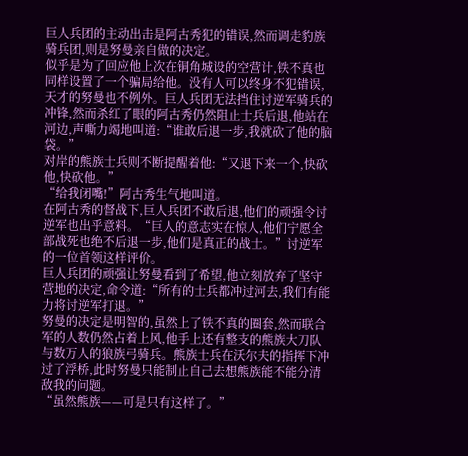巨人兵团的主动出击是阿古秀犯的错误,然而调走豹族骑兵团,则是努曼亲自做的决定。
似乎是为了回应他上次在铜角城设的空营计,铁不真也同样设置了一个骗局给他。没有人可以终身不犯错误,天才的努曼也不例外。巨人兵团无法挡住讨逆军骑兵的冲锋,然而杀红了眼的阿古秀仍然阻止士兵后退,他站在河边,声嘶力竭地叫道:“谁敢后退一步,我就砍了他的脑袋。”
对岸的熊族士兵则不断提醒着他:“又退下来一个,快砍他,快砍他。”
“给我闭嘴!”阿古秀生气地叫道。
在阿古秀的督战下,巨人兵团不敢后退,他们的顽强令讨逆军也出乎意料。“巨人的意志实在惊人,他们宁愿全部战死也绝不后退一步,他们是真正的战士。”讨逆军的一位首领这样评价。
巨人兵团的顽强让努曼看到了希望,他立刻放弃了坚守营地的决定,命令道:“所有的士兵都冲过河去,我们有能力将讨逆军打退。”
努曼的决定是明智的,虽然上了铁不真的圈套,然而联合军的人数仍然占着上风,他手上还有整支的熊族大刀队与数万人的狼族弓骑兵。熊族士兵在沃尔夫的指挥下冲过了浮桥,此时努曼只能制止自己去想熊族能不能分清敌我的问题。
“虽然熊族——可是只有这样了。”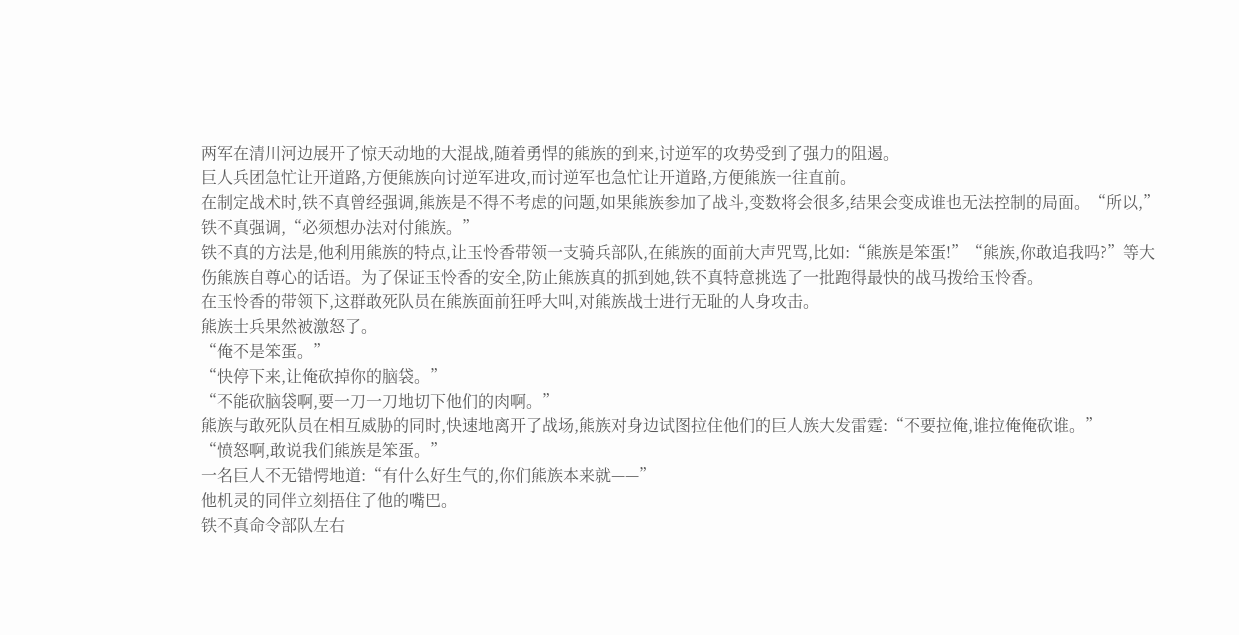两军在清川河边展开了惊天动地的大混战,随着勇悍的熊族的到来,讨逆军的攻势受到了强力的阻遏。
巨人兵团急忙让开道路,方便熊族向讨逆军进攻,而讨逆军也急忙让开道路,方便熊族一往直前。
在制定战术时,铁不真曾经强调,熊族是不得不考虑的问题,如果熊族参加了战斗,变数将会很多,结果会变成谁也无法控制的局面。“所以,”铁不真强调,“必须想办法对付熊族。”
铁不真的方法是,他利用熊族的特点,让玉怜香带领一支骑兵部队,在熊族的面前大声咒骂,比如:“熊族是笨蛋!”“熊族,你敢追我吗?”等大伤熊族自尊心的话语。为了保证玉怜香的安全,防止熊族真的抓到她,铁不真特意挑选了一批跑得最快的战马拨给玉怜香。
在玉怜香的带领下,这群敢死队员在熊族面前狂呼大叫,对熊族战士进行无耻的人身攻击。
熊族士兵果然被激怒了。
“俺不是笨蛋。”
“快停下来,让俺砍掉你的脑袋。”
“不能砍脑袋啊,要一刀一刀地切下他们的肉啊。”
熊族与敢死队员在相互威胁的同时,快速地离开了战场,熊族对身边试图拉住他们的巨人族大发雷霆:“不要拉俺,谁拉俺俺砍谁。”
“愤怒啊,敢说我们熊族是笨蛋。”
一名巨人不无错愕地道:“有什么好生气的,你们熊族本来就——”
他机灵的同伴立刻捂住了他的嘴巴。
铁不真命令部队左右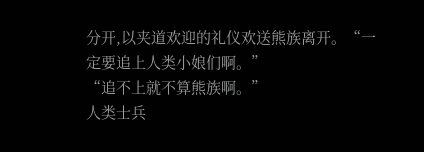分开,以夹道欢迎的礼仪欢送熊族离开。“一定要追上人类小娘们啊。”
“追不上就不算熊族啊。”
人类士兵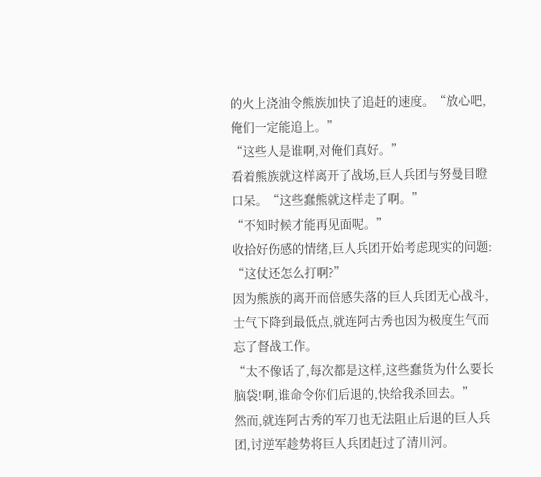的火上浇油令熊族加快了追赶的速度。“放心吧,俺们一定能追上。”
“这些人是谁啊,对俺们真好。”
看着熊族就这样离开了战场,巨人兵团与努曼目瞪口呆。“这些蠢熊就这样走了啊。”
“不知时候才能再见面呢。”
收拾好伤感的情绪,巨人兵团开始考虑现实的问题:
“这仗还怎么打啊?”
因为熊族的离开而倍感失落的巨人兵团无心战斗,士气下降到最低点,就连阿古秀也因为极度生气而忘了督战工作。
“太不像话了,每次都是这样,这些蠢货为什么要长脑袋!啊,谁命令你们后退的,快给我杀回去。”
然而,就连阿古秀的军刀也无法阻止后退的巨人兵团,讨逆军趁势将巨人兵团赶过了清川河。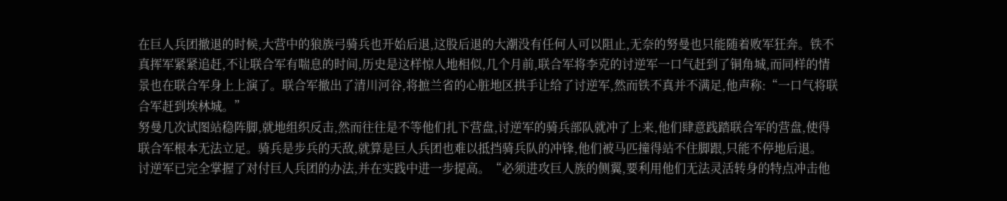在巨人兵团撤退的时候,大营中的狼族弓骑兵也开始后退,这股后退的大潮没有任何人可以阻止,无奈的努曼也只能随着败军狂奔。铁不真挥军紧紧追赶,不让联合军有喘息的时间,历史是这样惊人地相似,几个月前,联合军将李克的讨逆军一口气赶到了铜角城,而同样的情景也在联合军身上上演了。联合军撤出了清川河谷,将摭兰省的心脏地区拱手让给了讨逆军,然而铁不真并不满足,他声称:“一口气将联合军赶到埃林城。”
努曼几次试图站稳阵脚,就地组织反击,然而往往是不等他们扎下营盘,讨逆军的骑兵部队就冲了上来,他们肆意践踏联合军的营盘,使得联合军根本无法立足。骑兵是步兵的天敌,就算是巨人兵团也难以抵挡骑兵队的冲锋,他们被马匹撞得站不住脚跟,只能不停地后退。
讨逆军已完全掌握了对付巨人兵团的办法,并在实践中进一步提高。“必须进攻巨人族的侧翼,要利用他们无法灵活转身的特点冲击他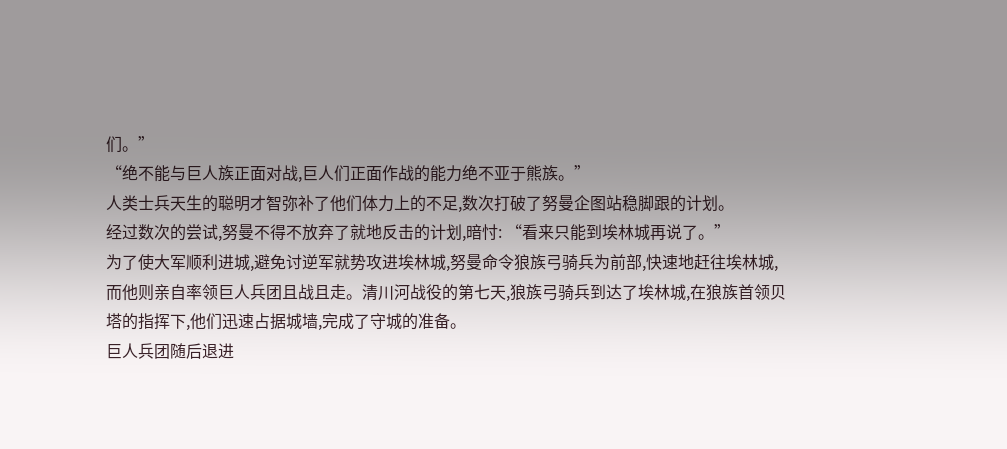们。”
“绝不能与巨人族正面对战,巨人们正面作战的能力绝不亚于熊族。”
人类士兵天生的聪明才智弥补了他们体力上的不足,数次打破了努曼企图站稳脚跟的计划。
经过数次的尝试,努曼不得不放弃了就地反击的计划,暗忖: “看来只能到埃林城再说了。”
为了使大军顺利进城,避免讨逆军就势攻进埃林城,努曼命令狼族弓骑兵为前部,快速地赶往埃林城,而他则亲自率领巨人兵团且战且走。清川河战役的第七天,狼族弓骑兵到达了埃林城,在狼族首领贝塔的指挥下,他们迅速占据城墙,完成了守城的准备。
巨人兵团随后退进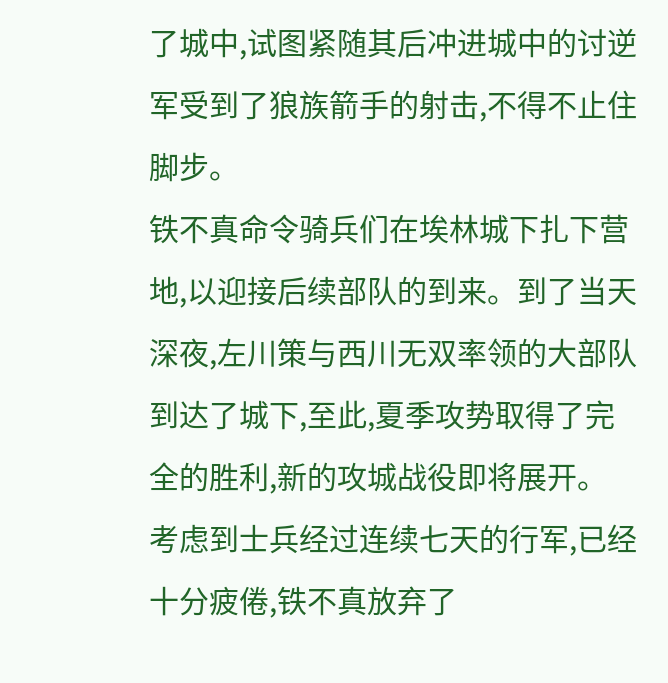了城中,试图紧随其后冲进城中的讨逆军受到了狼族箭手的射击,不得不止住脚步。
铁不真命令骑兵们在埃林城下扎下营地,以迎接后续部队的到来。到了当天深夜,左川策与西川无双率领的大部队到达了城下,至此,夏季攻势取得了完全的胜利,新的攻城战役即将展开。
考虑到士兵经过连续七天的行军,已经十分疲倦,铁不真放弃了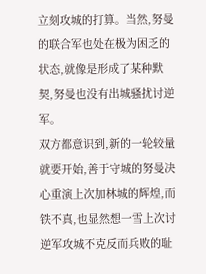立刻攻城的打算。当然,努曼的联合军也处在极为困乏的状态,就像是形成了某种默契,努曼也没有出城骚扰讨逆军。
双方都意识到,新的一轮较量就要开始,善于守城的努曼决心重演上次加林城的辉煌,而铁不真,也显然想一雪上次讨逆军攻城不克反而兵败的耻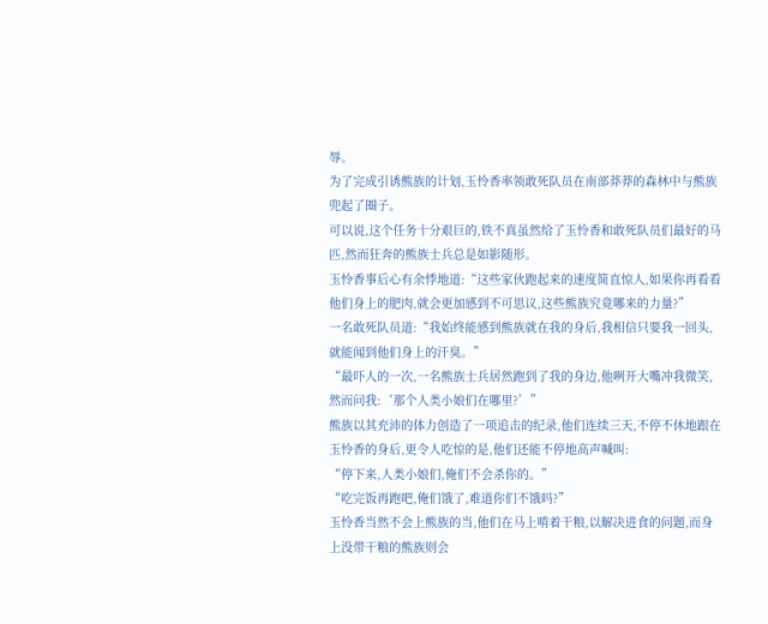辱。
为了完成引诱熊族的计划,玉怜香率领敢死队员在南部莽莽的森林中与熊族兜起了圈子。
可以说,这个任务十分艰巨的,铁不真虽然给了玉怜香和敢死队员们最好的马匹,然而狂奔的熊族士兵总是如影随形。
玉怜香事后心有余悸地道:“这些家伙跑起来的速度简直惊人,如果你再看看他们身上的肥肉,就会更加感到不可思议,这些熊族究竟哪来的力量?”
一名敢死队员道:“我始终能感到熊族就在我的身后,我相信只要我一回头,就能闻到他们身上的汗臭。”
“最吓人的一次,一名熊族士兵居然跑到了我的身边,他咧开大嘴冲我微笑,然而问我:‘那个人类小娘们在哪里?’”
熊族以其充沛的体力创造了一项追击的纪录,他们连续三天,不停不休地跟在玉怜香的身后,更令人吃惊的是,他们还能不停地高声喊叫:
“停下来,人类小娘们,俺们不会杀你的。”
“吃完饭再跑吧,俺们饿了,难道你们不饿吗?”
玉怜香当然不会上熊族的当,他们在马上啃着干粮,以解决进食的问题,而身上没带干粮的熊族则会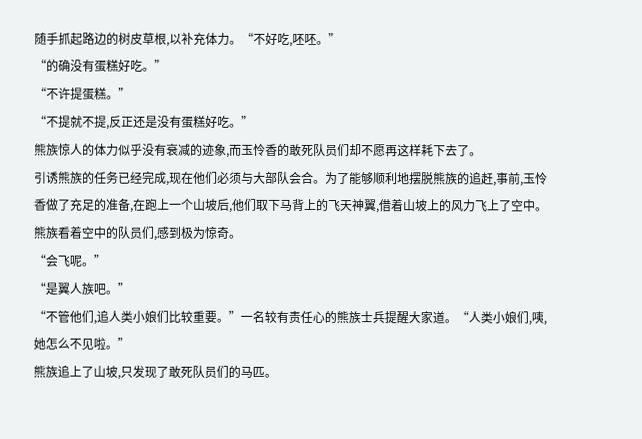随手抓起路边的树皮草根,以补充体力。“不好吃,呸呸。”
“的确没有蛋糕好吃。”
“不许提蛋糕。”
“不提就不提,反正还是没有蛋糕好吃。”
熊族惊人的体力似乎没有衰减的迹象,而玉怜香的敢死队员们却不愿再这样耗下去了。
引诱熊族的任务已经完成,现在他们必须与大部队会合。为了能够顺利地摆脱熊族的追赶,事前,玉怜香做了充足的准备,在跑上一个山坡后,他们取下马背上的飞天神翼,借着山坡上的风力飞上了空中。熊族看着空中的队员们,感到极为惊奇。
“会飞呢。”
“是翼人族吧。”
“不管他们,追人类小娘们比较重要。”一名较有责任心的熊族士兵提醒大家道。“人类小娘们,咦,她怎么不见啦。”
熊族追上了山坡,只发现了敢死队员们的马匹。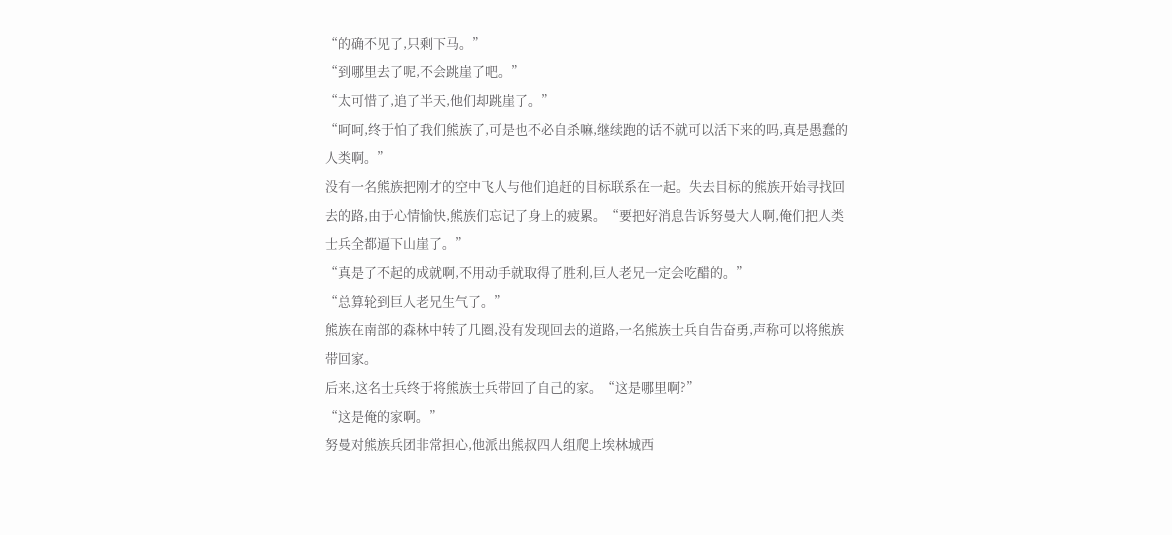“的确不见了,只剩下马。”
“到哪里去了呢,不会跳崖了吧。”
“太可惜了,追了半天,他们却跳崖了。”
“呵呵,终于怕了我们熊族了,可是也不必自杀嘛,继续跑的话不就可以活下来的吗,真是愚蠢的人类啊。”
没有一名熊族把刚才的空中飞人与他们追赶的目标联系在一起。失去目标的熊族开始寻找回去的路,由于心情愉快,熊族们忘记了身上的疲累。“要把好消息告诉努曼大人啊,俺们把人类士兵全都逼下山崖了。”
“真是了不起的成就啊,不用动手就取得了胜利,巨人老兄一定会吃醋的。”
“总算轮到巨人老兄生气了。”
熊族在南部的森林中转了几圈,没有发现回去的道路,一名熊族士兵自告奋勇,声称可以将熊族带回家。
后来,这名士兵终于将熊族士兵带回了自己的家。“这是哪里啊?”
“这是俺的家啊。”
努曼对熊族兵团非常担心,他派出熊叔四人组爬上埃林城西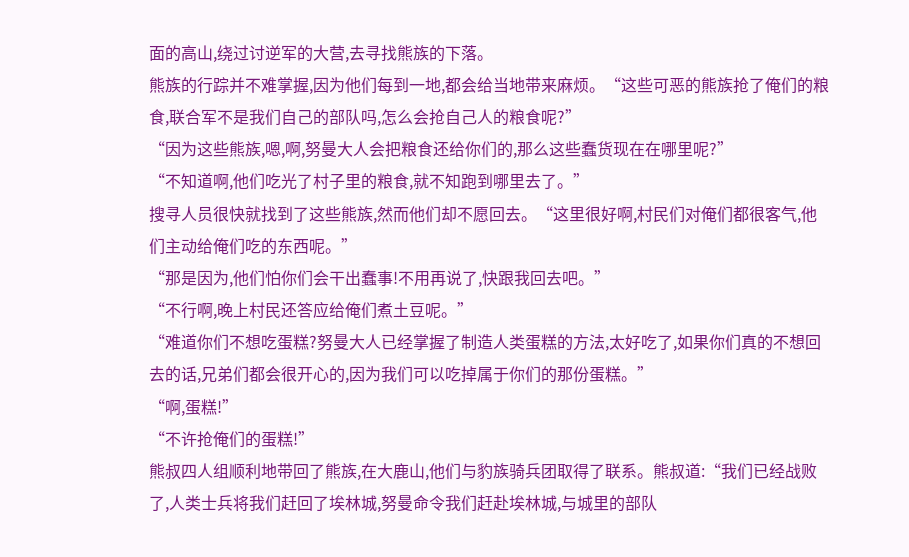面的高山,绕过讨逆军的大营,去寻找熊族的下落。
熊族的行踪并不难掌握,因为他们每到一地,都会给当地带来麻烦。“这些可恶的熊族抢了俺们的粮食,联合军不是我们自己的部队吗,怎么会抢自己人的粮食呢?”
“因为这些熊族,嗯,啊,努曼大人会把粮食还给你们的,那么这些蠢货现在在哪里呢?”
“不知道啊,他们吃光了村子里的粮食,就不知跑到哪里去了。”
搜寻人员很快就找到了这些熊族,然而他们却不愿回去。“这里很好啊,村民们对俺们都很客气,他们主动给俺们吃的东西呢。”
“那是因为,他们怕你们会干出蠢事!不用再说了,快跟我回去吧。”
“不行啊,晚上村民还答应给俺们煮土豆呢。”
“难道你们不想吃蛋糕?努曼大人已经掌握了制造人类蛋糕的方法,太好吃了,如果你们真的不想回去的话,兄弟们都会很开心的,因为我们可以吃掉属于你们的那份蛋糕。”
“啊,蛋糕!”
“不许抢俺们的蛋糕!”
熊叔四人组顺利地带回了熊族,在大鹿山,他们与豹族骑兵团取得了联系。熊叔道:“我们已经战败了,人类士兵将我们赶回了埃林城,努曼命令我们赶赴埃林城,与城里的部队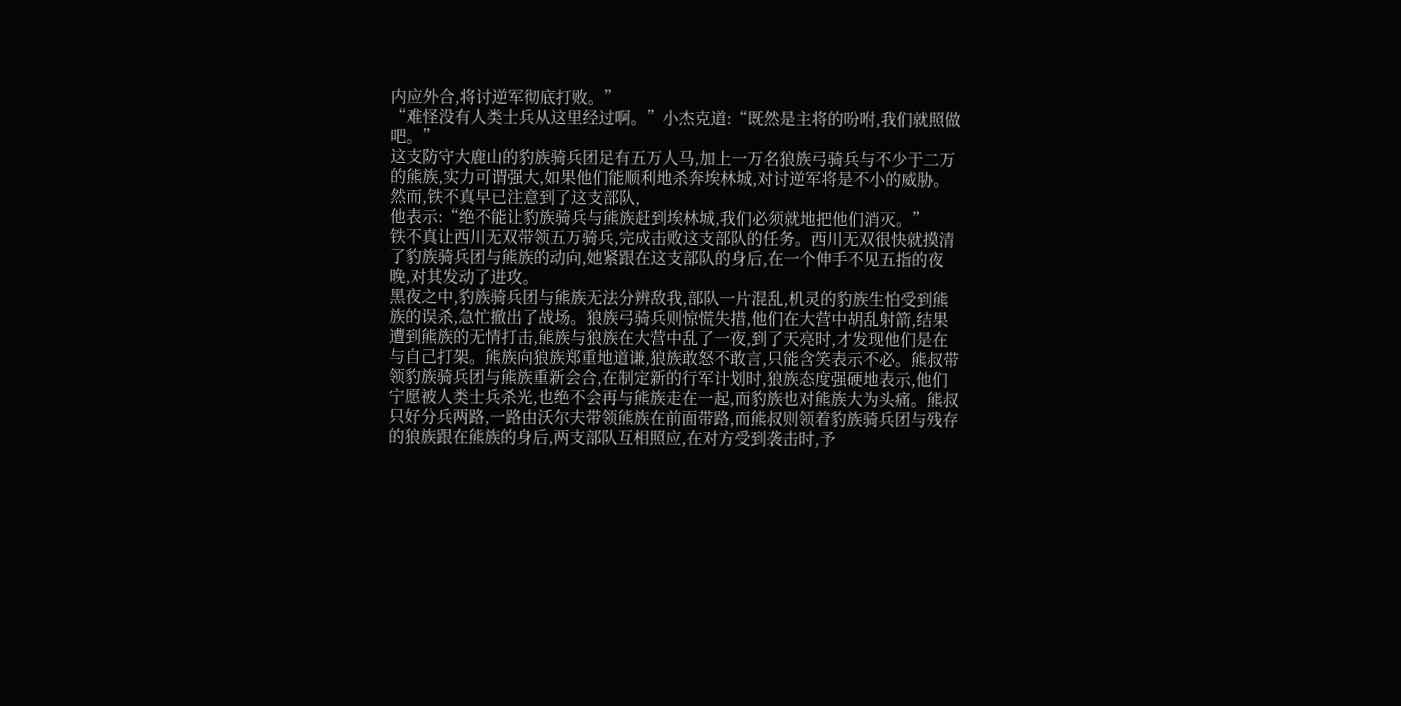内应外合,将讨逆军彻底打败。”
“难怪没有人类士兵从这里经过啊。”小杰克道:“既然是主将的吩咐,我们就照做吧。”
这支防守大鹿山的豹族骑兵团足有五万人马,加上一万名狼族弓骑兵与不少于二万的熊族,实力可谓强大,如果他们能顺利地杀奔埃林城,对讨逆军将是不小的威胁。然而,铁不真早已注意到了这支部队,
他表示:“绝不能让豹族骑兵与熊族赶到埃林城,我们必须就地把他们消灭。”
铁不真让西川无双带领五万骑兵,完成击败这支部队的任务。西川无双很快就摸清了豹族骑兵团与熊族的动向,她紧跟在这支部队的身后,在一个伸手不见五指的夜晚,对其发动了进攻。
黑夜之中,豹族骑兵团与熊族无法分辨敌我,部队一片混乱,机灵的豹族生怕受到熊族的误杀,急忙撤出了战场。狼族弓骑兵则惊慌失措,他们在大营中胡乱射箭,结果遭到熊族的无情打击,熊族与狼族在大营中乱了一夜,到了天亮时,才发现他们是在与自己打架。熊族向狼族郑重地道谦,狼族敢怒不敢言,只能含笑表示不必。熊叔带领豹族骑兵团与熊族重新会合,在制定新的行军计划时,狼族态度强硬地表示,他们宁愿被人类士兵杀光,也绝不会再与熊族走在一起,而豹族也对熊族大为头痛。熊叔只好分兵两路,一路由沃尔夫带领熊族在前面带路,而熊叔则领着豹族骑兵团与残存的狼族跟在熊族的身后,两支部队互相照应,在对方受到袭击时,予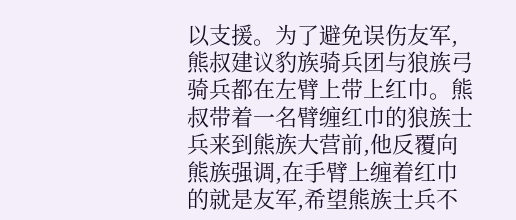以支援。为了避免误伤友军,熊叔建议豹族骑兵团与狼族弓骑兵都在左臂上带上红巾。熊叔带着一名臂缠红巾的狼族士兵来到熊族大营前,他反覆向熊族强调,在手臂上缠着红巾的就是友军,希望熊族士兵不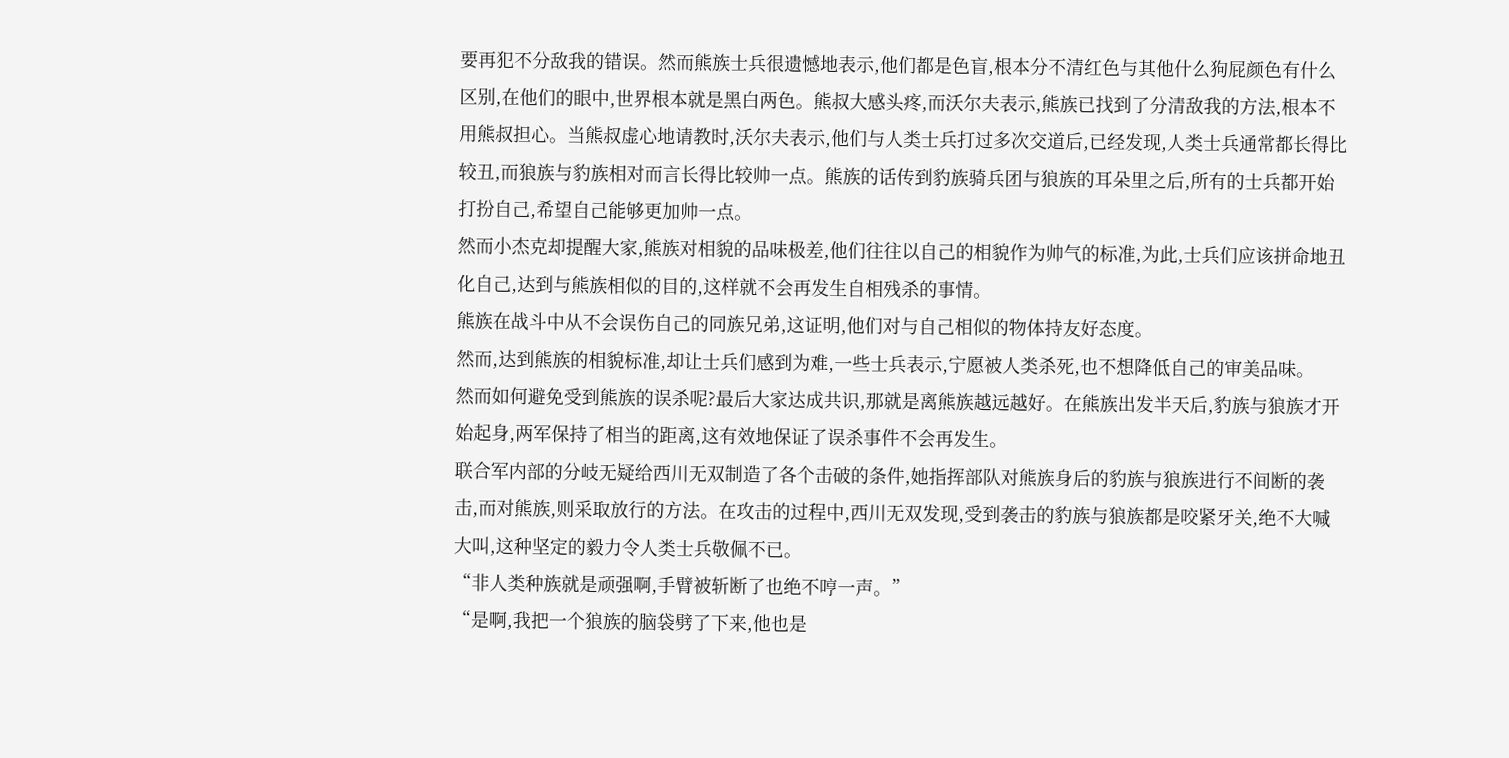要再犯不分敌我的错误。然而熊族士兵很遗憾地表示,他们都是色盲,根本分不清红色与其他什么狗屁颜色有什么区别,在他们的眼中,世界根本就是黑白两色。熊叔大感头疼,而沃尔夫表示,熊族已找到了分清敌我的方法,根本不用熊叔担心。当熊叔虚心地请教时,沃尔夫表示,他们与人类士兵打过多次交道后,已经发现,人类士兵通常都长得比较丑,而狼族与豹族相对而言长得比较帅一点。熊族的话传到豹族骑兵团与狼族的耳朵里之后,所有的士兵都开始打扮自己,希望自己能够更加帅一点。
然而小杰克却提醒大家,熊族对相貌的品味极差,他们往往以自己的相貌作为帅气的标准,为此,士兵们应该拼命地丑化自己,达到与熊族相似的目的,这样就不会再发生自相残杀的事情。
熊族在战斗中从不会误伤自己的同族兄弟,这证明,他们对与自己相似的物体持友好态度。
然而,达到熊族的相貌标准,却让士兵们感到为难,一些士兵表示,宁愿被人类杀死,也不想降低自己的审美品味。
然而如何避免受到熊族的误杀呢?最后大家达成共识,那就是离熊族越远越好。在熊族出发半天后,豹族与狼族才开始起身,两军保持了相当的距离,这有效地保证了误杀事件不会再发生。
联合军内部的分岐无疑给西川无双制造了各个击破的条件,她指挥部队对熊族身后的豹族与狼族进行不间断的袭击,而对熊族,则采取放行的方法。在攻击的过程中,西川无双发现,受到袭击的豹族与狼族都是咬紧牙关,绝不大喊大叫,这种坚定的毅力令人类士兵敬佩不已。
“非人类种族就是顽强啊,手臂被斩断了也绝不哼一声。”
“是啊,我把一个狼族的脑袋劈了下来,他也是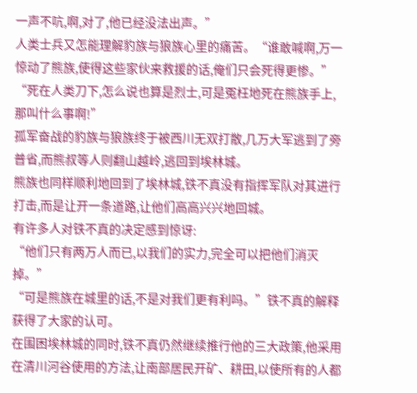一声不吭,啊,对了,他已经没法出声。”
人类士兵又怎能理解豹族与狼族心里的痛苦。“谁敢喊啊,万一惊动了熊族,使得这些家伙来救援的话,俺们只会死得更惨。”
“死在人类刀下,怎么说也算是烈士,可是冤枉地死在熊族手上,那叫什么事啊!”
孤军奋战的豹族与狼族终于被西川无双打散,几万大军逃到了旁普省,而熊叔等人则翻山越岭,逃回到埃林城。
熊族也同样顺利地回到了埃林城,铁不真没有指挥军队对其进行打击,而是让开一条道路,让他们高高兴兴地回城。
有许多人对铁不真的决定感到惊讶:
“他们只有两万人而已,以我们的实力,完全可以把他们消灭掉。”
“可是熊族在城里的话,不是对我们更有利吗。”铁不真的解释获得了大家的认可。
在围困埃林城的同时,铁不真仍然继续推行他的三大政策,他采用在清川河谷使用的方法,让南部居民开矿、耕田,以使所有的人都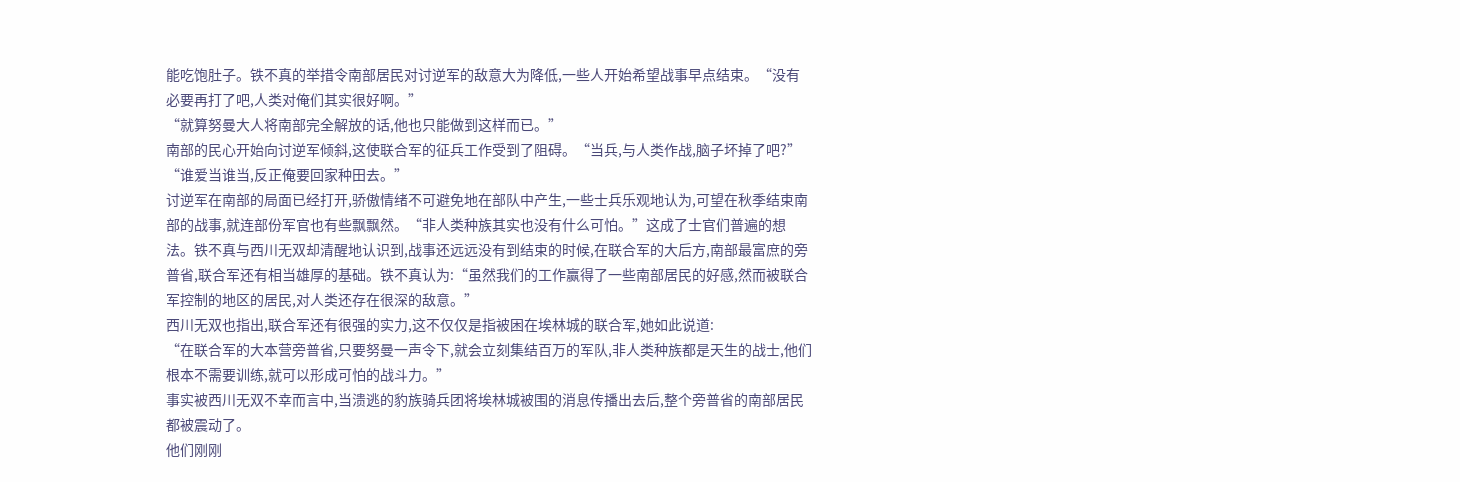能吃饱肚子。铁不真的举措令南部居民对讨逆军的敌意大为降低,一些人开始希望战事早点结束。“没有必要再打了吧,人类对俺们其实很好啊。”
“就算努曼大人将南部完全解放的话,他也只能做到这样而已。”
南部的民心开始向讨逆军倾斜,这使联合军的征兵工作受到了阻碍。“当兵,与人类作战,脑子坏掉了吧?”
“谁爱当谁当,反正俺要回家种田去。”
讨逆军在南部的局面已经打开,骄傲情绪不可避免地在部队中产生,一些士兵乐观地认为,可望在秋季结束南部的战事,就连部份军官也有些飘飘然。“非人类种族其实也没有什么可怕。”这成了士官们普遍的想法。铁不真与西川无双却清醒地认识到,战事还远远没有到结束的时候,在联合军的大后方,南部最富庶的旁普省,联合军还有相当雄厚的基础。铁不真认为:“虽然我们的工作赢得了一些南部居民的好感,然而被联合军控制的地区的居民,对人类还存在很深的敌意。”
西川无双也指出,联合军还有很强的实力,这不仅仅是指被困在埃林城的联合军,她如此说道:
“在联合军的大本营旁普省,只要努曼一声令下,就会立刻集结百万的军队,非人类种族都是天生的战士,他们根本不需要训练,就可以形成可怕的战斗力。”
事实被西川无双不幸而言中,当溃逃的豹族骑兵团将埃林城被围的消息传播出去后,整个旁普省的南部居民都被震动了。
他们刚刚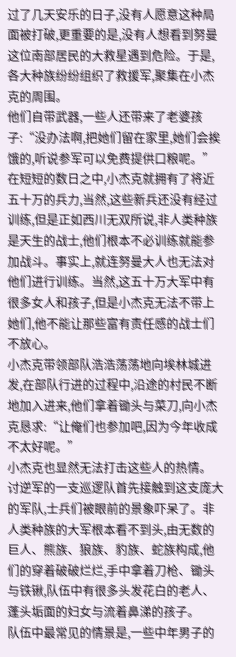过了几天安乐的日子,没有人愿意这种局面被打破,更重要的是,没有人想看到努曼这位南部居民的大救星遇到危险。于是,各大种族纷纷组织了救援军,聚集在小杰克的周围。
他们自带武器,一些人还带来了老婆孩子:“没办法啊,把她们留在家里,她们会挨饿的,听说参军可以免费提供口粮呢。”
在短短的数日之中,小杰克就拥有了将近五十万的兵力,当然,这些新兵还没有经过训练,但是正如西川无双所说,非人类种族是天生的战士,他们根本不必训练就能参加战斗。事实上,就连努曼大人也无法对他们进行训练。当然,这五十万大军中有很多女人和孩子,但是小杰克无法不带上她们,他不能让那些富有责任感的战士们不放心。
小杰克带领部队浩浩荡荡地向埃林城进发,在部队行进的过程中,沿途的村民不断地加入进来,他们拿着锄头与菜刀,向小杰克恳求:“让俺们也参加吧,因为今年收成不太好呢。”
小杰克也显然无法打击这些人的热情。
讨逆军的一支巡逻队首先接触到这支庞大的军队,士兵们被眼前的景象吓呆了。非人类种族的大军根本看不到头,由无数的巨人、熊族、狼族、豹族、蛇族构成,他们的穿着破破烂烂,手中拿着刀枪、锄头与铁锹,队伍中有很多头发花白的老人、蓬头垢面的妇女与流着鼻涕的孩子。
队伍中最常见的情景是,一些中年男子的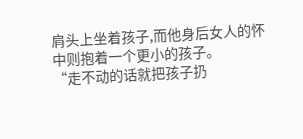肩头上坐着孩子,而他身后女人的怀中则抱着一个更小的孩子。
“走不动的话就把孩子扔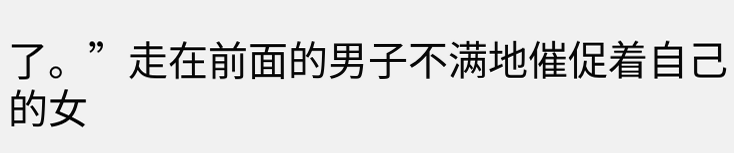了。”走在前面的男子不满地催促着自己的女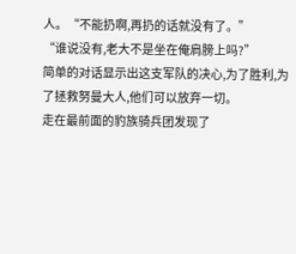人。“不能扔啊,再扔的话就没有了。”
“谁说没有,老大不是坐在俺肩膀上吗?”
简单的对话显示出这支军队的决心,为了胜利,为了拯救努曼大人,他们可以放弃一切。
走在最前面的豹族骑兵团发现了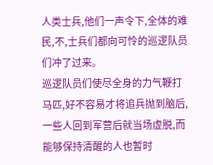人类士兵,他们一声令下,全体的难民,不,士兵们都向可怜的巡逻队员们冲了过来。
巡逻队员们使尽全身的力气鞭打马匹,好不容易才将追兵抛到脑后,一些人回到军营后就当场虚脱,而能够保持清醒的人也暂时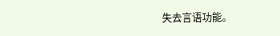失去言语功能。